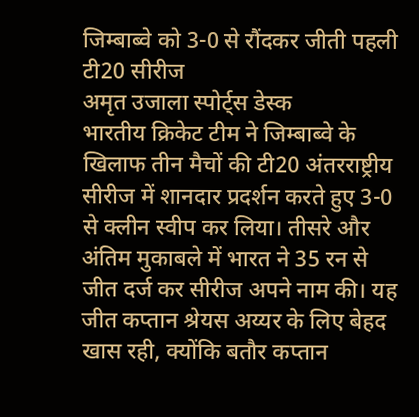जिम्बाब्वे को 3-0 से रौंदकर जीती पहली टी20 सीरीज
अमृत उजाला स्पोर्ट्स डेस्क
भारतीय क्रिकेट टीम ने जिम्बाब्वे के खिलाफ तीन मैचों की टी20 अंतरराष्ट्रीय सीरीज में शानदार प्रदर्शन करते हुए 3-0 से क्लीन स्वीप कर लिया। तीसरे और अंतिम मुकाबले में भारत ने 35 रन से जीत दर्ज कर सीरीज अपने नाम की। यह जीत कप्तान श्रेयस अय्यर के लिए बेहद खास रही, क्योंकि बतौर कप्तान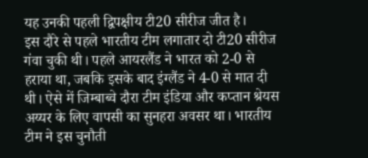यह उनकी पहली द्विपक्षीय टी20 सीरीज जीत है।
इस दौरे से पहले भारतीय टीम लगातार दो टी20 सीरीज गंवा चुकी थी। पहले आयरलैंड ने भारत को 2-0 से हराया था, जबकि इसके बाद इंग्लैंड ने 4-0 से मात दी थी। ऐसे में जिम्बाब्वे दौरा टीम इंडिया और कप्तान श्रेयस अय्यर के लिए वापसी का सुनहरा अवसर था। भारतीय टीम ने इस चुनौती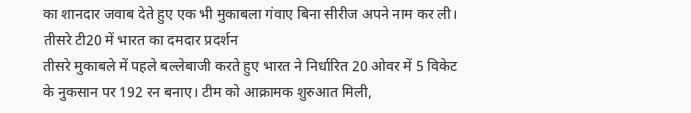का शानदार जवाब देते हुए एक भी मुकाबला गंवाए बिना सीरीज अपने नाम कर ली।
तीसरे टी20 में भारत का दमदार प्रदर्शन
तीसरे मुकाबले में पहले बल्लेबाजी करते हुए भारत ने निर्धारित 20 ओवर में 5 विकेट के नुकसान पर 192 रन बनाए। टीम को आक्रामक शुरुआत मिली,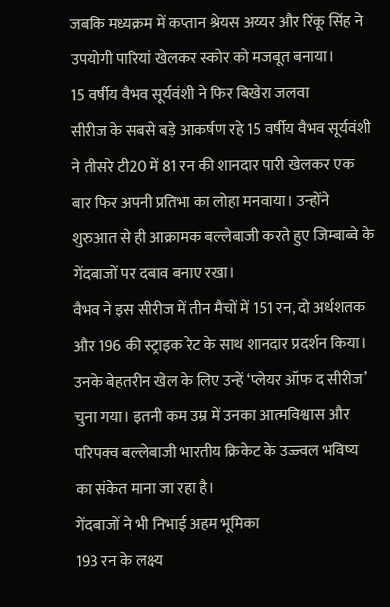जबकि मध्यक्रम में कप्तान श्रेयस अय्यर और रिंकू सिंह ने उपयोगी पारियां खेलकर स्कोर को मजबूत बनाया।
15 वर्षीय वैभव सूर्यवंशी ने फिर बिखेरा जलवा
सीरीज के सबसे बड़े आकर्षण रहे 15 वर्षीय वैभव सूर्यवंशी ने तीसरे टी20 में 81 रन की शानदार पारी खेलकर एक बार फिर अपनी प्रतिभा का लोहा मनवाया। उन्होंने शुरुआत से ही आक्रामक बल्लेबाजी करते हुए जिम्बाब्वे के गेंदबाजों पर दबाव बनाए रखा।
वैभव ने इस सीरीज में तीन मैचों में 151 रन, दो अर्धशतक और 196 की स्ट्राइक रेट के साथ शानदार प्रदर्शन किया। उनके बेहतरीन खेल के लिए उन्हें ‘प्लेयर ऑफ द सीरीज’ चुना गया। इतनी कम उम्र में उनका आत्मविश्वास और परिपक्व बल्लेबाजी भारतीय क्रिकेट के उज्ज्वल भविष्य का संकेत माना जा रहा है।
गेंदबाजों ने भी निभाई अहम भूमिका
193 रन के लक्ष्य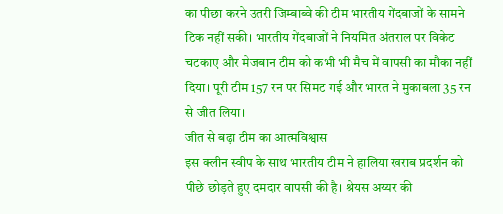का पीछा करने उतरी जिम्बाब्वे की टीम भारतीय गेंदबाजों के सामने टिक नहीं सकी। भारतीय गेंदबाजों ने नियमित अंतराल पर विकेट चटकाए और मेजबान टीम को कभी भी मैच में वापसी का मौका नहीं दिया। पूरी टीम 157 रन पर सिमट गई और भारत ने मुकाबला 35 रन से जीत लिया।
जीत से बढ़ा टीम का आत्मविश्वास
इस क्लीन स्वीप के साथ भारतीय टीम ने हालिया खराब प्रदर्शन को पीछे छोड़ते हुए दमदार वापसी की है। श्रेयस अय्यर की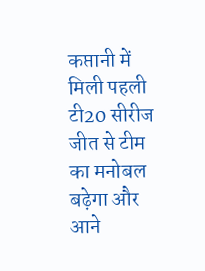कप्तानी में मिली पहली टी20 सीरीज जीत से टीम का मनोबल बढ़ेगा और आने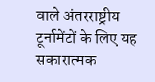वाले अंतरराष्ट्रीय टूर्नामेंटों के लिए यह सकारात्मक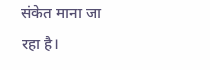संकेत माना जा रहा है।